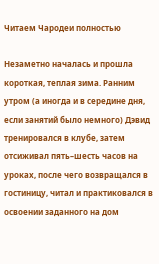Читаем Чародеи полностью

Незаметно началась и прошла короткая, теплая зима. Ранним утром (а иногда и в середине дня, если занятий было немного) Дэвид тренировался в клубе, затем отсиживал пять–шесть часов на уроках, после чего возвращался в гостиницу, читал и практиковался в освоении заданного на дом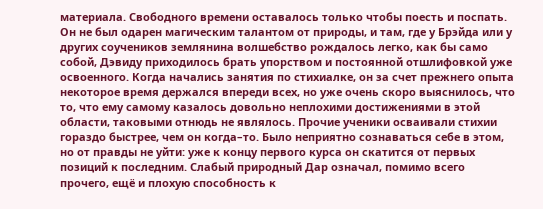материала. Свободного времени оставалось только чтобы поесть и поспать. Он не был одарен магическим талантом от природы, и там, где у Брэйда или у других соучеников землянина волшебство рождалось легко, как бы само собой, Дэвиду приходилось брать упорством и постоянной отшлифовкой уже освоенного. Когда начались занятия по стихиалке, он за счет прежнего опыта некоторое время держался впереди всех, но уже очень скоро выяснилось, что то, что ему самому казалось довольно неплохими достижениями в этой области, таковыми отнюдь не являлось. Прочие ученики осваивали стихии гораздо быстрее, чем он когда–то. Было неприятно сознаваться себе в этом, но от правды не уйти: уже к концу первого курса он скатится от первых позиций к последним. Слабый природный Дар означал, помимо всего прочего, ещё и плохую способность к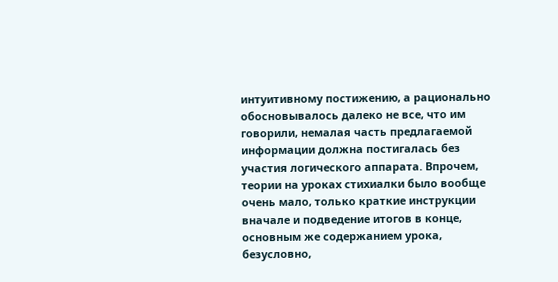интуитивному постижению, а рационально обосновывалось далеко не все, что им говорили, немалая часть предлагаемой информации должна постигалась без участия логического аппарата. Впрочем, теории на уроках стихиалки было вообще очень мало, только краткие инструкции вначале и подведение итогов в конце, основным же содержанием урока, безусловно,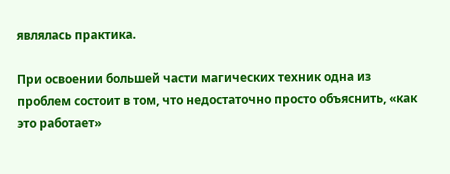являлась практика.

При освоении большей части магических техник одна из проблем состоит в том, что недостаточно просто объяснить, «как это работает»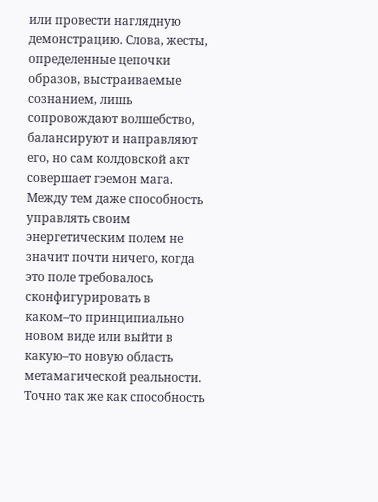или провести наглядную демонстрацию. Слова, жесты, определенные цепочки образов, выстраиваемые сознанием, лишь сопровождают волшебство, балансируют и направляют его, но сам колдовской акт совершает гэемон мага. Между тем даже способность управлять своим энергетическим полем не значит почти ничего, когда это поле требовалось сконфигурировать в каком–то принципиально новом виде или выйти в какую–то новую область метамагической реальности. Точно так же как способность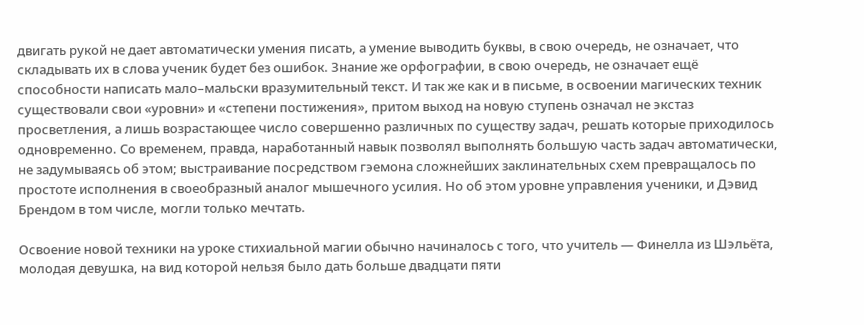двигать рукой не дает автоматически умения писать, а умение выводить буквы, в свою очередь, не означает, что складывать их в слова ученик будет без ошибок. Знание же орфографии, в свою очередь, не означает ещё способности написать мало–мальски вразумительный текст. И так же как и в письме, в освоении магических техник существовали свои «уровни» и «степени постижения», притом выход на новую ступень означал не экстаз просветления, а лишь возрастающее число совершенно различных по существу задач, решать которые приходилось одновременно. Со временем, правда, наработанный навык позволял выполнять большую часть задач автоматически, не задумываясь об этом; выстраивание посредством гэемона сложнейших заклинательных схем превращалось по простоте исполнения в своеобразный аналог мышечного усилия. Но об этом уровне управления ученики, и Дэвид Брендом в том числе, могли только мечтать.

Освоение новой техники на уроке стихиальной магии обычно начиналось с того, что учитель — Финелла из Шэльёта, молодая девушка, на вид которой нельзя было дать больше двадцати пяти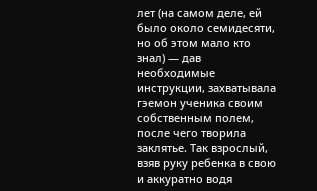лет (на самом деле, ей было около семидесяти, но об этом мало кто знал) — дав необходимые инструкции, захватывала гэемон ученика своим собственным полем, после чего творила заклятье. Так взрослый, взяв руку ребенка в свою и аккуратно водя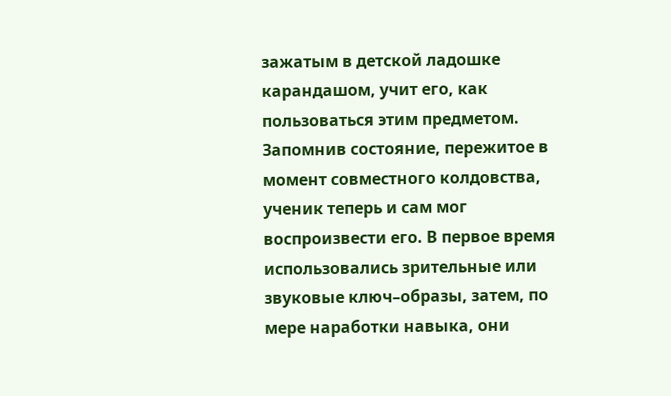зажатым в детской ладошке карандашом, учит его, как пользоваться этим предметом. Запомнив состояние, пережитое в момент совместного колдовства, ученик теперь и сам мог воспроизвести его. В первое время использовались зрительные или звуковые ключ–образы, затем, по мере наработки навыка, они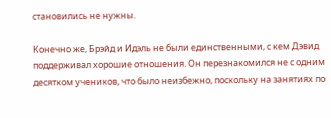становились не нужны.

Конечно же, Брэйд и Идэль не были единственными, с кем Дэвид поддерживал хорошие отношения. Он перезнакомился не с одним десятком учеников, что было неизбежно, поскольку на занятиях по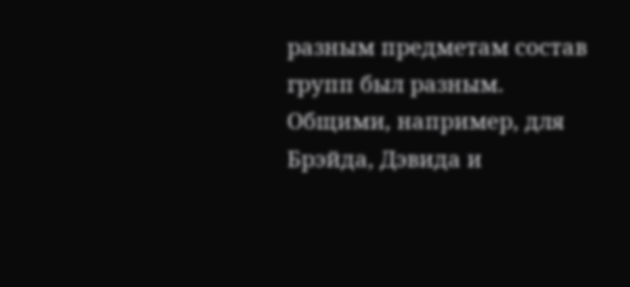разным предметам состав групп был разным. Общими, например, для Брэйда, Дэвида и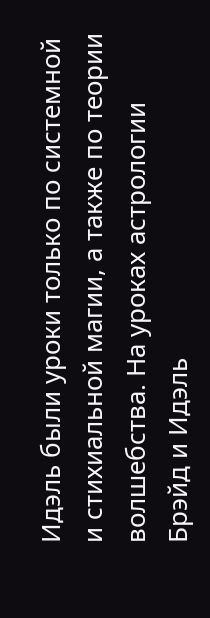Идэль были уроки только по системной и стихиальной магии, а также по теории волшебства. На уроках астрологии Брэйд и Идэль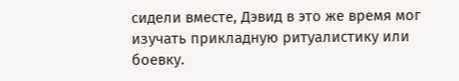сидели вместе, Дэвид в это же время мог изучать прикладную ритуалистику или боевку.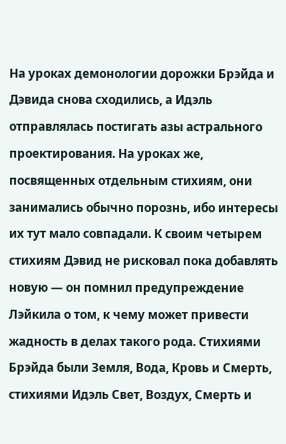На уроках демонологии дорожки Брэйда и Дэвида снова сходились, а Идэль отправлялась постигать азы астрального проектирования. На уроках же, посвященных отдельным стихиям, они занимались обычно порознь, ибо интересы их тут мало совпадали. К своим четырем стихиям Дэвид не рисковал пока добавлять новую — он помнил предупреждение Лэйкила о том, к чему может привести жадность в делах такого рода. Стихиями Брэйда были Земля, Вода, Кровь и Смерть, стихиями Идэль Свет, Воздух, Смерть и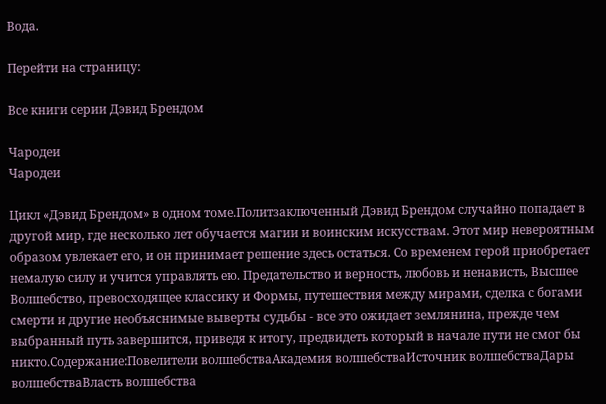Вода.

Перейти на страницу:

Все книги серии Дэвид Брендом

Чародеи
Чародеи

Цикл «Дэвид Брендом» в одном томе.Политзаключенный Дэвид Брендом случайно попадает в другой мир, где несколько лет обучается магии и воинским искусствам. Этот мир невероятным образом увлекает его, и он принимает решение здесь остаться. Со временем герой приобретает немалую силу и учится управлять ею. Предательство и верность, любовь и ненависть, Высшее Волшебство, превосходящее классику и Формы, путешествия между мирами, сделка с богами смерти и другие необъяснимые выверты судьбы - все это ожидает землянина, прежде чем выбранный путь завершится, приведя к итогу, предвидеть который в начале пути не смог бы никто.Содержание:Повелители волшебстваАкадемия волшебстваИсточник волшебстваДары волшебстваВласть волшебства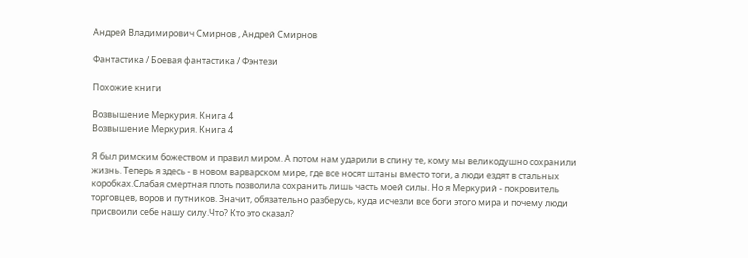Андрей Владимирович Смирнов , Андрей Смирнов

Фантастика / Боевая фантастика / Фэнтези

Похожие книги

Возвышение Меркурия. Книга 4
Возвышение Меркурия. Книга 4

Я был римским божеством и правил миром. А потом нам ударили в спину те, кому мы великодушно сохранили жизнь. Теперь я здесь - в новом варварском мире, где все носят штаны вместо тоги, а люди ездят в стальных коробках.Слабая смертная плоть позволила сохранить лишь часть моей силы. Но я Меркурий - покровитель торговцев, воров и путников. Значит, обязательно разберусь, куда исчезли все боги этого мира и почему люди присвоили себе нашу силу.Что? Кто это сказал?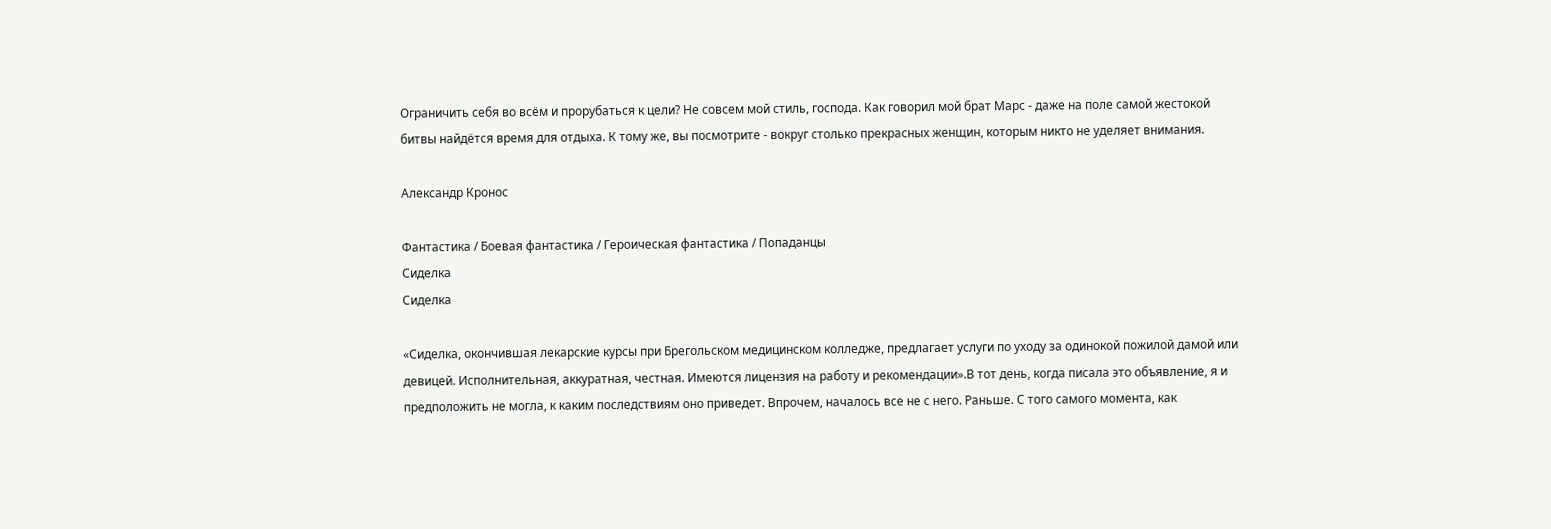Ограничить себя во всём и прорубаться к цели? Не совсем мой стиль, господа. Как говорил мой брат Марс - даже на поле самой жестокой битвы найдётся время для отдыха. К тому же, вы посмотрите - вокруг столько прекрасных женщин, которым никто не уделяет внимания.

Александр Кронос

Фантастика / Боевая фантастика / Героическая фантастика / Попаданцы
Сиделка
Сиделка

«Сиделка, окончившая лекарские курсы при Брегольском медицинском колледже, предлагает услуги по уходу за одинокой пожилой дамой или девицей. Исполнительная, аккуратная, честная. Имеются лицензия на работу и рекомендации».В тот день, когда писала это объявление, я и предположить не могла, к каким последствиям оно приведет. Впрочем, началось все не с него. Раньше. С того самого момента, как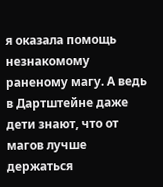я оказала помощь незнакомому раненому магу. А ведь в Дартштейне даже дети знают, что от магов лучше держаться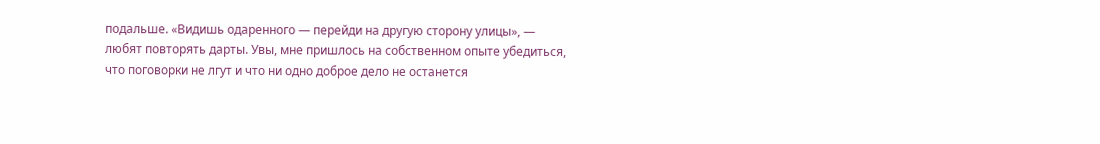подальше. «Видишь одаренного — перейди на другую сторону улицы», — любят повторять дарты. Увы, мне пришлось на собственном опыте убедиться, что поговорки не лгут и что ни одно доброе дело не останется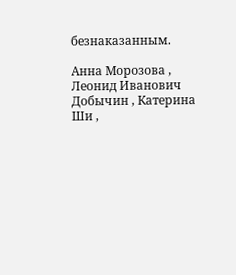безнаказанным.

Анна Морозова , Леонид Иванович Добычин , Катерина Ши ,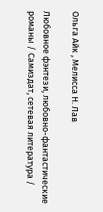Ольга Айк , Мелисса Н. Лав

Любовное фэнтези, любовно-фантастические романы / Самиздат, сетевая литература /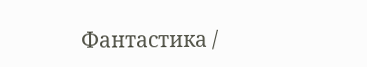Фантастика /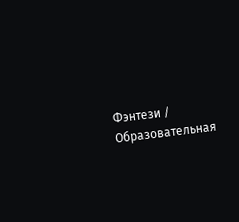Фэнтези / Образовательная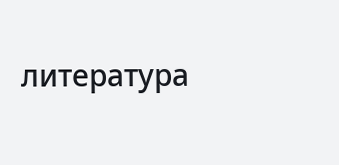литература